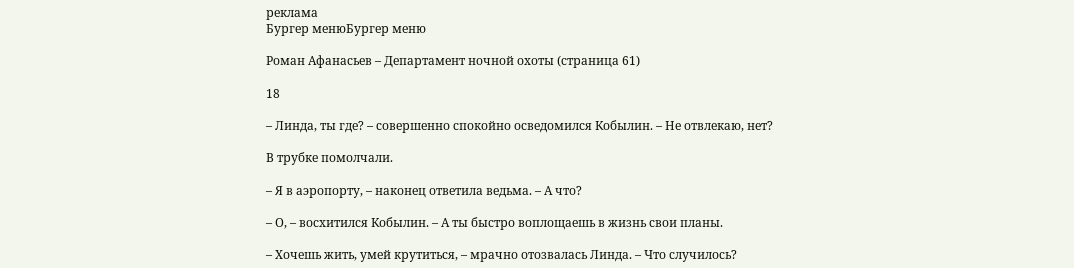реклама
Бургер менюБургер меню

Роман Афанасьев – Департамент ночной охоты (страница 61)

18

– Линда, ты где? – совершенно спокойно осведомился Кобылин. – Не отвлекаю, нет?

В трубке помолчали.

– Я в аэропорту, – наконец ответила ведьма. – А что?

– О, – восхитился Кобылин. – А ты быстро воплощаешь в жизнь свои планы.

– Хочешь жить, умей крутиться, – мрачно отозвалась Линда. – Что случилось?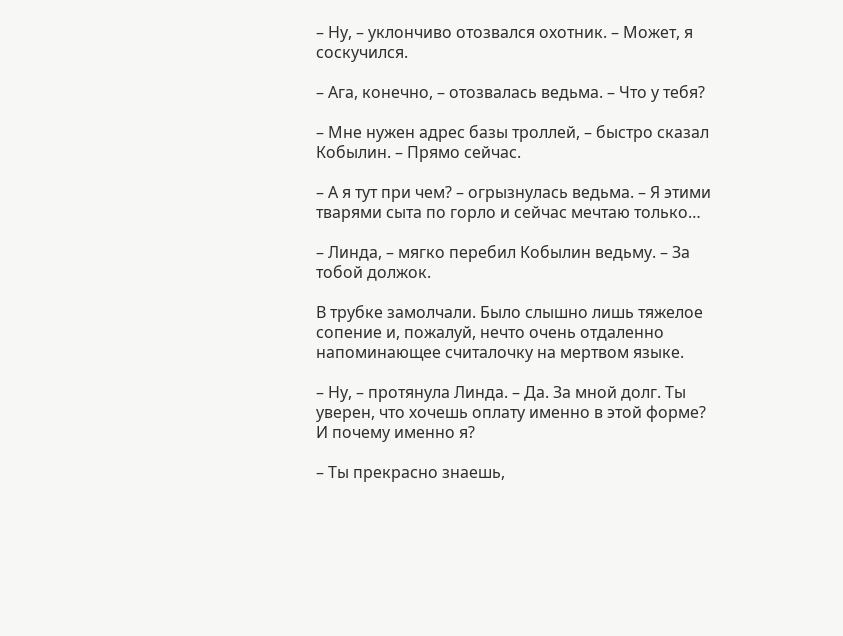– Ну, – уклончиво отозвался охотник. – Может, я соскучился.

– Ага, конечно, – отозвалась ведьма. – Что у тебя?

– Мне нужен адрес базы троллей, – быстро сказал Кобылин. – Прямо сейчас.

– А я тут при чем? – огрызнулась ведьма. – Я этими тварями сыта по горло и сейчас мечтаю только…

– Линда, – мягко перебил Кобылин ведьму. – За тобой должок.

В трубке замолчали. Было слышно лишь тяжелое сопение и, пожалуй, нечто очень отдаленно напоминающее считалочку на мертвом языке.

– Ну, – протянула Линда. – Да. За мной долг. Ты уверен, что хочешь оплату именно в этой форме? И почему именно я?

– Ты прекрасно знаешь,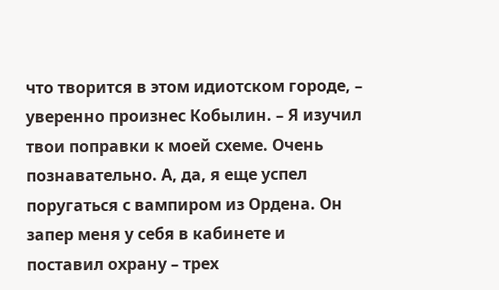что творится в этом идиотском городе, – уверенно произнес Кобылин. – Я изучил твои поправки к моей схеме. Очень познавательно. А, да, я еще успел поругаться с вампиром из Ордена. Он запер меня у себя в кабинете и поставил охрану – трех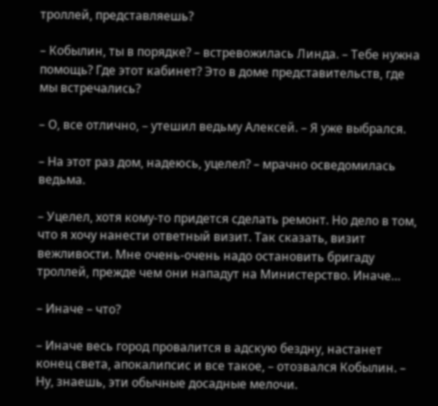троллей, представляешь?

– Кобылин, ты в порядке? – встревожилась Линда. – Тебе нужна помощь? Где этот кабинет? Это в доме представительств, где мы встречались?

– О, все отлично, – утешил ведьму Алексей. – Я уже выбрался.

– На этот раз дом, надеюсь, уцелел? – мрачно осведомилась ведьма.

– Уцелел, хотя кому-то придется сделать ремонт. Но дело в том, что я хочу нанести ответный визит. Так сказать, визит вежливости. Мне очень-очень надо остановить бригаду троллей, прежде чем они нападут на Министерство. Иначе…

– Иначе – что?

– Иначе весь город провалится в адскую бездну, настанет конец света, апокалипсис и все такое, – отозвался Кобылин. – Ну, знаешь, эти обычные досадные мелочи.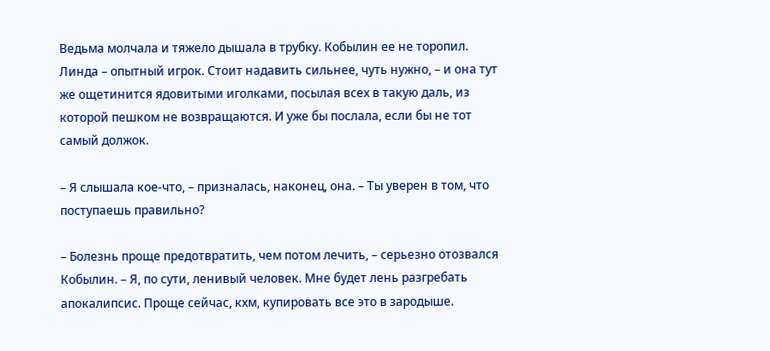Ведьма молчала и тяжело дышала в трубку. Кобылин ее не торопил. Линда – опытный игрок. Стоит надавить сильнее, чуть нужно, – и она тут же ощетинится ядовитыми иголками, посылая всех в такую даль, из которой пешком не возвращаются. И уже бы послала, если бы не тот самый должок.

– Я слышала кое-что, – призналась, наконец, она. – Ты уверен в том, что поступаешь правильно?

– Болезнь проще предотвратить, чем потом лечить, – серьезно отозвался Кобылин. – Я, по сути, ленивый человек. Мне будет лень разгребать апокалипсис. Проще сейчас, кхм, купировать все это в зародыше.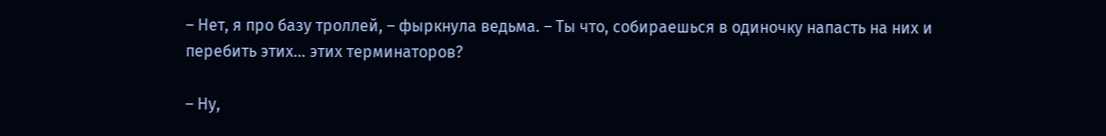– Нет, я про базу троллей, – фыркнула ведьма. – Ты что, собираешься в одиночку напасть на них и перебить этих… этих терминаторов?

– Ну,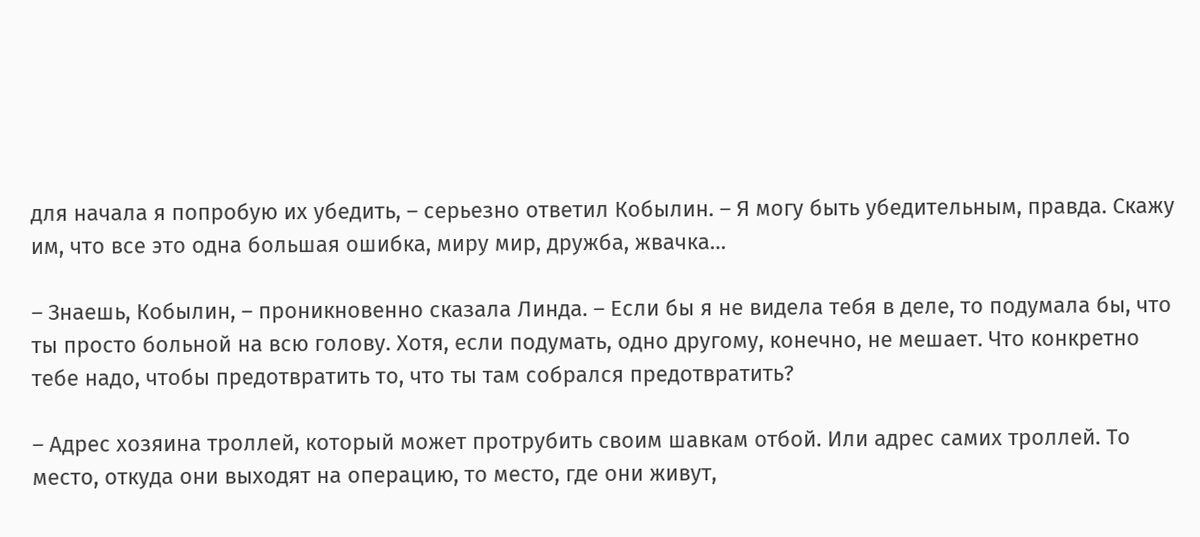для начала я попробую их убедить, – серьезно ответил Кобылин. – Я могу быть убедительным, правда. Скажу им, что все это одна большая ошибка, миру мир, дружба, жвачка…

– Знаешь, Кобылин, – проникновенно сказала Линда. – Если бы я не видела тебя в деле, то подумала бы, что ты просто больной на всю голову. Хотя, если подумать, одно другому, конечно, не мешает. Что конкретно тебе надо, чтобы предотвратить то, что ты там собрался предотвратить?

– Адрес хозяина троллей, который может протрубить своим шавкам отбой. Или адрес самих троллей. То место, откуда они выходят на операцию, то место, где они живут,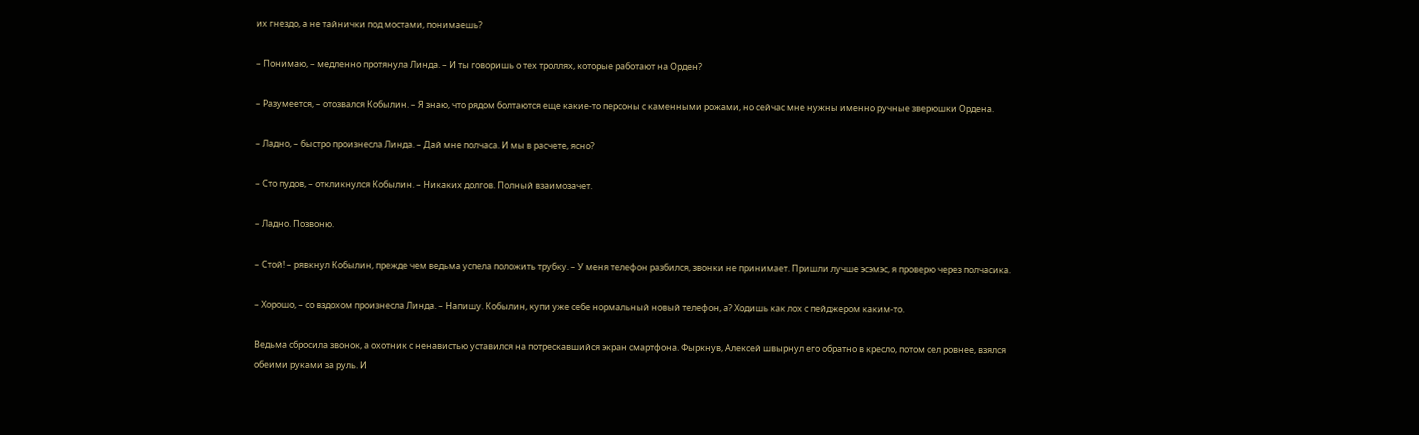их гнездо, а не тайнички под мостами, понимаешь?

– Понимаю, – медленно протянула Линда. – И ты говоришь о тех троллях, которые работают на Орден?

– Разумеется, – отозвался Кобылин. – Я знаю, что рядом болтаются еще какие-то персоны с каменными рожами, но сейчас мне нужны именно ручные зверюшки Ордена.

– Ладно, – быстро произнесла Линда. – Дай мне полчаса. И мы в расчете, ясно?

– Сто пудов, – откликнулся Кобылин. – Никаких долгов. Полный взаимозачет.

– Ладно. Позвоню.

– Стой! – рявкнул Кобылин, прежде чем ведьма успела положить трубку. – У меня телефон разбился, звонки не принимает. Пришли лучше эсэмэс, я проверю через полчасика.

– Хорошо, – со вздохом произнесла Линда. – Напишу. Кобылин, купи уже себе нормальный новый телефон, а? Ходишь как лох с пейджером каким-то.

Ведьма сбросила звонок, а охотник с ненавистью уставился на потрескавшийся экран смартфона. Фыркнув, Алексей швырнул его обратно в кресло, потом сел ровнее, взялся обеими руками за руль. И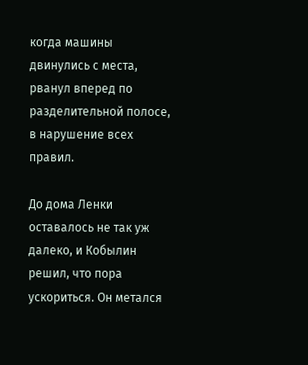когда машины двинулись с места, рванул вперед по разделительной полосе, в нарушение всех правил.

До дома Ленки оставалось не так уж далеко, и Кобылин решил, что пора ускориться. Он метался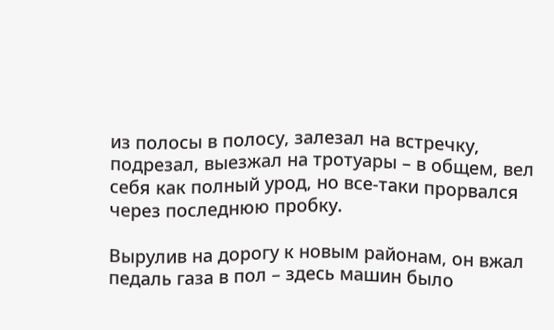из полосы в полосу, залезал на встречку, подрезал, выезжал на тротуары – в общем, вел себя как полный урод, но все-таки прорвался через последнюю пробку.

Вырулив на дорогу к новым районам, он вжал педаль газа в пол – здесь машин было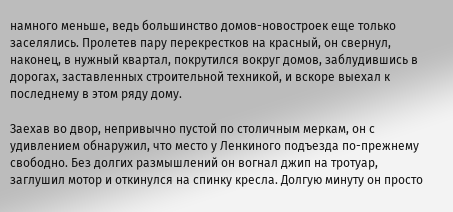намного меньше, ведь большинство домов-новостроек еще только заселялись. Пролетев пару перекрестков на красный, он свернул, наконец, в нужный квартал, покрутился вокруг домов, заблудившись в дорогах, заставленных строительной техникой, и вскоре выехал к последнему в этом ряду дому.

Заехав во двор, непривычно пустой по столичным меркам, он с удивлением обнаружил, что место у Ленкиного подъезда по-прежнему свободно. Без долгих размышлений он вогнал джип на тротуар, заглушил мотор и откинулся на спинку кресла. Долгую минуту он просто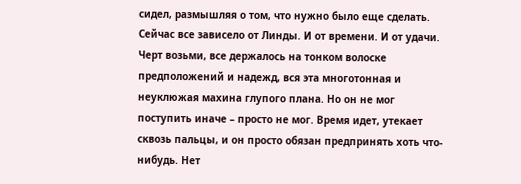сидел, размышляя о том, что нужно было еще сделать. Сейчас все зависело от Линды. И от времени. И от удачи. Черт возьми, все держалось на тонком волоске предположений и надежд, вся эта многотонная и неуклюжая махина глупого плана. Но он не мог поступить иначе – просто не мог. Время идет, утекает сквозь пальцы, и он просто обязан предпринять хоть что-нибудь. Нет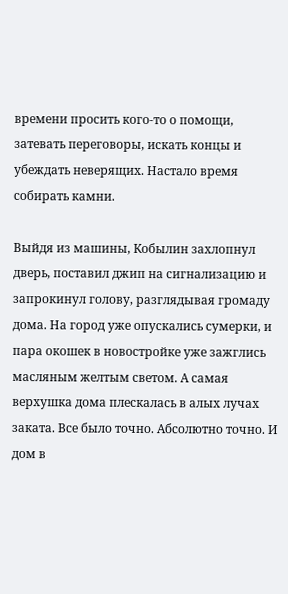времени просить кого-то о помощи, затевать переговоры, искать концы и убеждать неверящих. Настало время собирать камни.

Выйдя из машины, Кобылин захлопнул дверь, поставил джип на сигнализацию и запрокинул голову, разглядывая громаду дома. На город уже опускались сумерки, и пара окошек в новостройке уже зажглись масляным желтым светом. А самая верхушка дома плескалась в алых лучах заката. Все было точно. Абсолютно точно. И дом в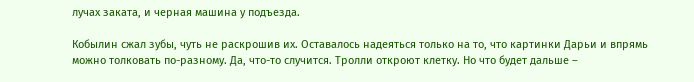лучах заката, и черная машина у подъезда.

Кобылин сжал зубы, чуть не раскрошив их. Оставалось надеяться только на то, что картинки Дарьи и впрямь можно толковать по-разному. Да, что-то случится. Тролли откроют клетку. Но что будет дальше –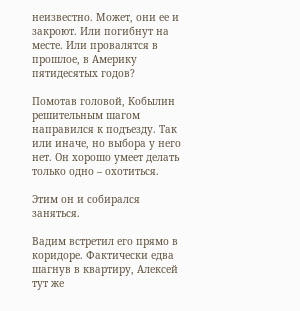неизвестно. Может, они ее и закроют. Или погибнут на месте. Или провалятся в прошлое, в Америку пятидесятых годов?

Помотав головой, Кобылин решительным шагом направился к подъезду. Так или иначе, но выбора у него нет. Он хорошо умеет делать только одно – охотиться.

Этим он и собирался заняться.

Вадим встретил его прямо в коридоре. Фактически едва шагнув в квартиру, Алексей тут же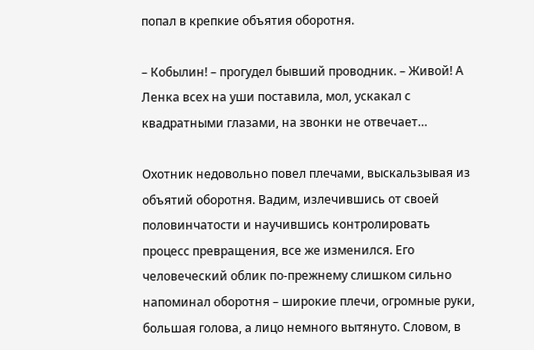попал в крепкие объятия оборотня.

– Кобылин! – прогудел бывший проводник. – Живой! А Ленка всех на уши поставила, мол, ускакал с квадратными глазами, на звонки не отвечает…

Охотник недовольно повел плечами, выскальзывая из объятий оборотня. Вадим, излечившись от своей половинчатости и научившись контролировать процесс превращения, все же изменился. Его человеческий облик по-прежнему слишком сильно напоминал оборотня – широкие плечи, огромные руки, большая голова, а лицо немного вытянуто. Словом, в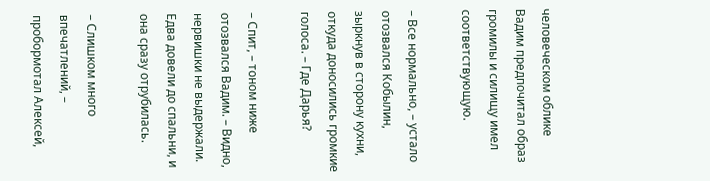человеческом облике Вадим предпочитал образ громилы и силищу имел соответствующую.

– Все нормально, – устало отозвался Кобылин, зыркнув в сторону кухни, откуда доносились громкие голоса. – Где Дарья?

– Спит, – тоном ниже отозвался Вадим. – Видно, нервишки не выдержали. Едва довели до спальни, и она сразу отрубилась.

– Слишком много впечатлений, – пробормотал Алексей,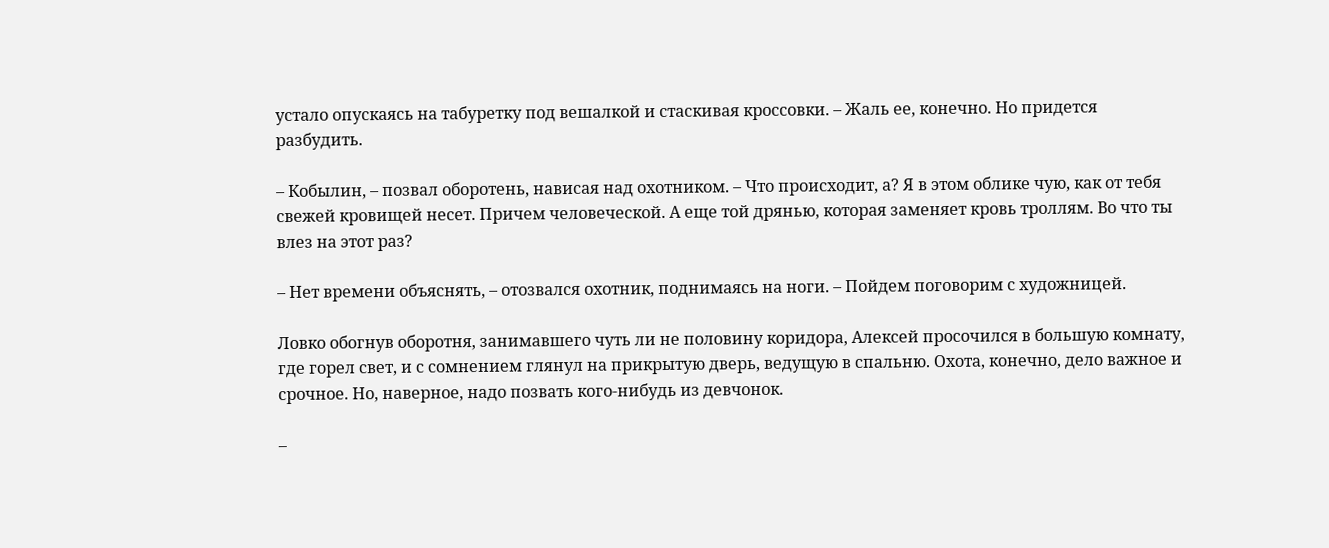устало опускаясь на табуретку под вешалкой и стаскивая кроссовки. – Жаль ее, конечно. Но придется разбудить.

– Кобылин, – позвал оборотень, нависая над охотником. – Что происходит, а? Я в этом облике чую, как от тебя свежей кровищей несет. Причем человеческой. А еще той дрянью, которая заменяет кровь троллям. Во что ты влез на этот раз?

– Нет времени объяснять, – отозвался охотник, поднимаясь на ноги. – Пойдем поговорим с художницей.

Ловко обогнув оборотня, занимавшего чуть ли не половину коридора, Алексей просочился в большую комнату, где горел свет, и с сомнением глянул на прикрытую дверь, ведущую в спальню. Охота, конечно, дело важное и срочное. Но, наверное, надо позвать кого-нибудь из девчонок.

–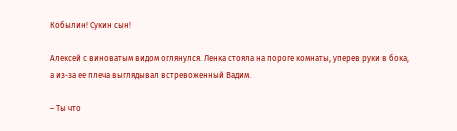Кобылин! Сукин сын!

Алексей с виноватым видом оглянулся. Ленка стояла на пороге комнаты, уперев руки в бока, а из-за ее плеча выглядывал встревоженный Вадим.

– Ты что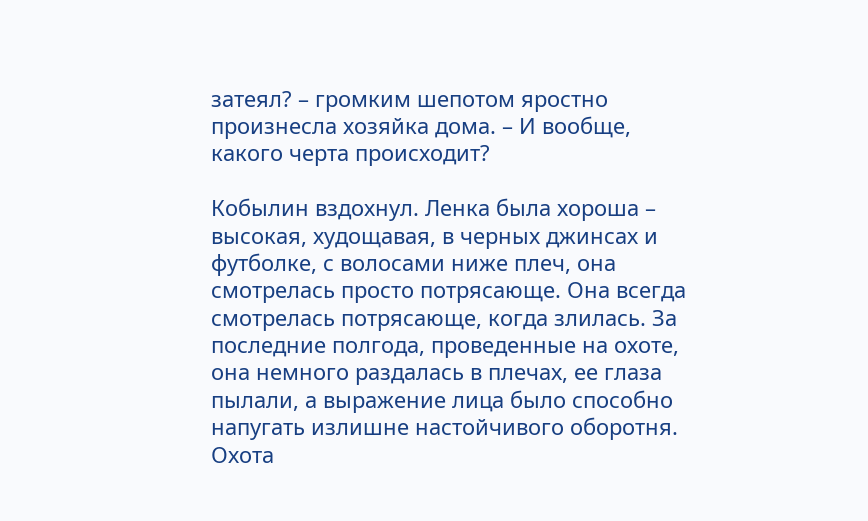затеял? – громким шепотом яростно произнесла хозяйка дома. – И вообще, какого черта происходит?

Кобылин вздохнул. Ленка была хороша – высокая, худощавая, в черных джинсах и футболке, с волосами ниже плеч, она смотрелась просто потрясающе. Она всегда смотрелась потрясающе, когда злилась. За последние полгода, проведенные на охоте, она немного раздалась в плечах, ее глаза пылали, а выражение лица было способно напугать излишне настойчивого оборотня. Охота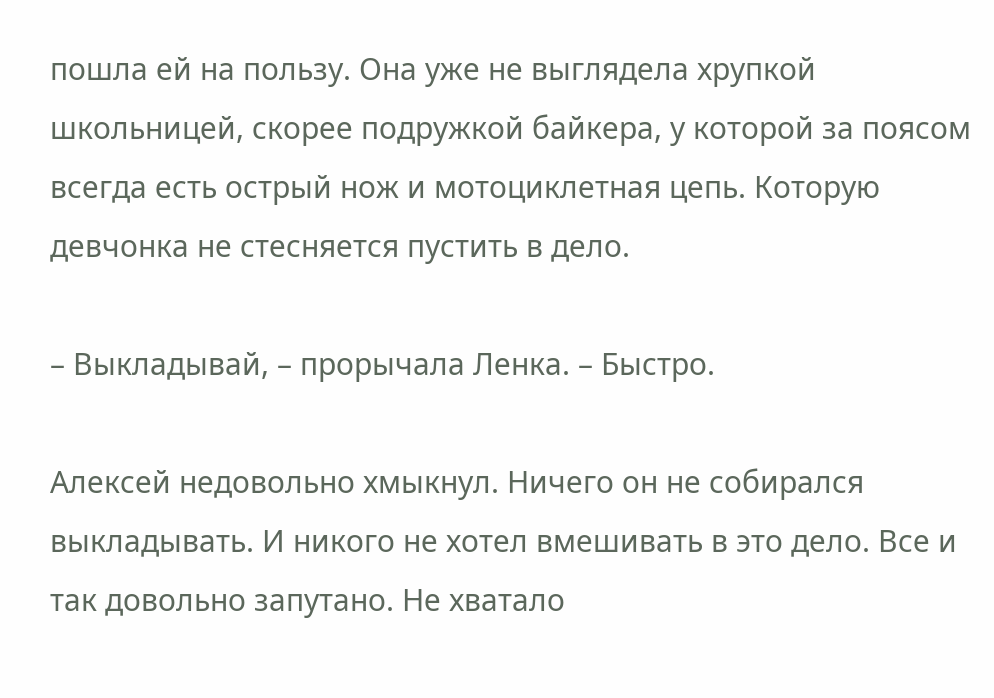пошла ей на пользу. Она уже не выглядела хрупкой школьницей, скорее подружкой байкера, у которой за поясом всегда есть острый нож и мотоциклетная цепь. Которую девчонка не стесняется пустить в дело.

– Выкладывай, – прорычала Ленка. – Быстро.

Алексей недовольно хмыкнул. Ничего он не собирался выкладывать. И никого не хотел вмешивать в это дело. Все и так довольно запутано. Не хватало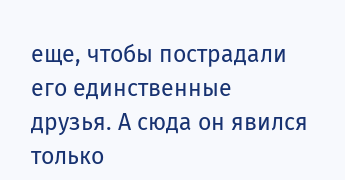еще, чтобы пострадали его единственные друзья. А сюда он явился только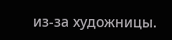из-за художницы.